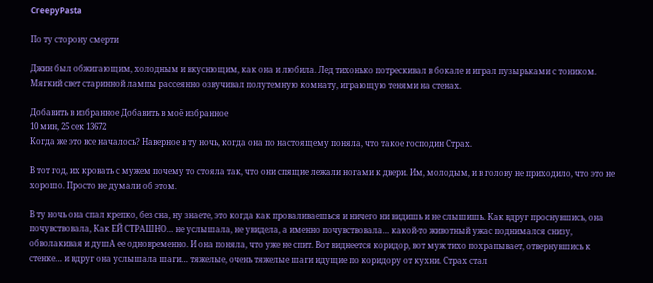CreepyPasta

По ту сторону смерти

Джин был обжигающим, холодным и вкуснющим, как она и любила. Лед тихонько потрескивал в бокале и играл пузырьками с тоником. Мягкий свет старинной лампы рассеянно озвучивал полутемную комнату, играющую тенями на стенах.

Добавить в избранное Добавить в моё избранное
10 мин, 25 сек 13672
Когда же это все началось? Наверное в ту ночь, когда она по настоящему поняла, что такое господин Страх.

В тот год, их кровать с мужем почему то стояла так, что они спящие лежали ногами к двери. Им, молодым, и в голову не приходило, что это не хорошо. Просто не думали об этом.

В ту ночь она спал крепко, без сна, ну знаете, это когда как проваливаешься и ничего ни видишь и не слышишь. Как вдруг проснувшись, она почувствовала, Как ЕЙ СТРАШНО… не услышала, не увидела, а именно почувствовала… какой-то животный ужас поднимался снизу, обволакивая и душА ее одновременно. И она поняла, что уже не спит. Вот виднеется коридор, вот муж тихо похрапывает, отвернувшись к стенке… и вдруг она услышала шаги… тяжелые, очень тяжелые шаги идущие по коридору от кухни. Страх стал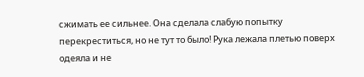сжимать ее сильнее. Она сделала слабую попытку перекреститься, но не тут то было! Рука лежала плетью поверх одеяла и не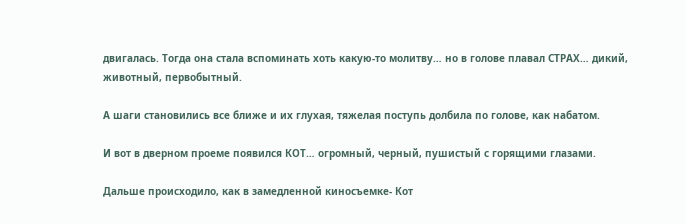двигалась. Тогда она стала вспоминать хоть какую-то молитву… но в голове плавал СТРАХ… дикий, животный, первобытный.

А шаги становились все ближе и их глухая, тяжелая поступь долбила по голове, как набатом.

И вот в дверном проеме появился КОТ… огромный, черный, пушистый с горящими глазами.

Дальше происходило, как в замедленной киносъемке- Кот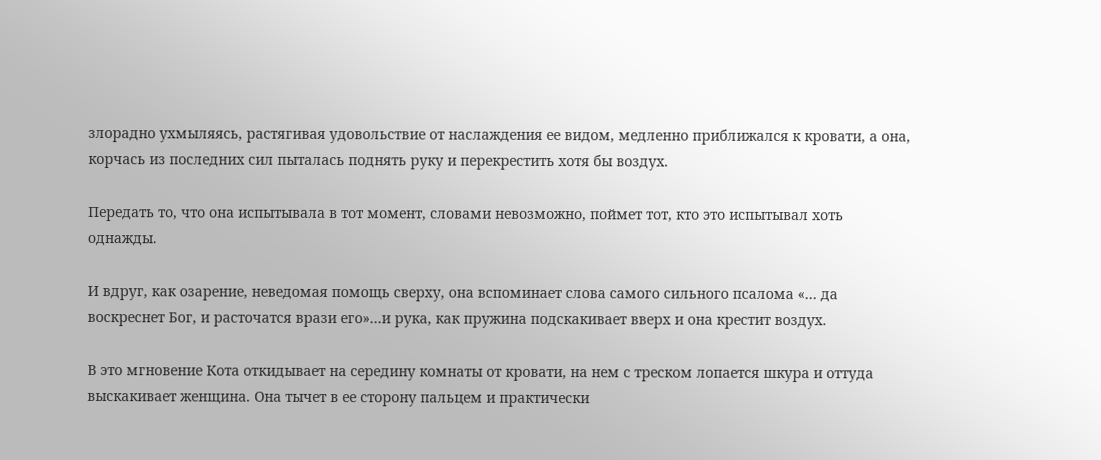злорадно ухмыляясь, растягивая удовольствие от наслаждения ее видом, медленно приближался к кровати, а она, корчась из последних сил пыталась поднять руку и перекрестить хотя бы воздух.

Передать то, что она испытывала в тот момент, словами невозможно, поймет тот, кто это испытывал хоть однажды.

И вдруг, как озарение, неведомая помощь сверху, она вспоминает слова самого сильного псалома «… да воскреснет Бог, и расточатся врази его»…и рука, как пружина подскакивает вверх и она крестит воздух.

В это мгновение Кота откидывает на середину комнаты от кровати, на нем с треском лопается шкура и оттуда выскакивает женщина. Она тычет в ее сторону пальцем и практически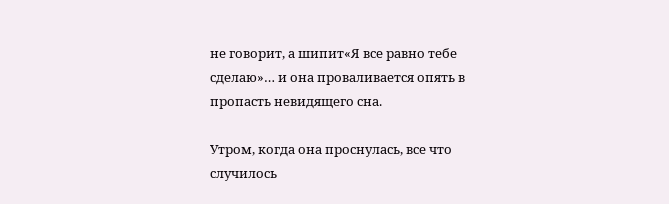не говорит, а шипит«Я все равно тебе сделаю»… и она проваливается опять в пропасть невидящего сна.

Утром, когда она проснулась, все что случилось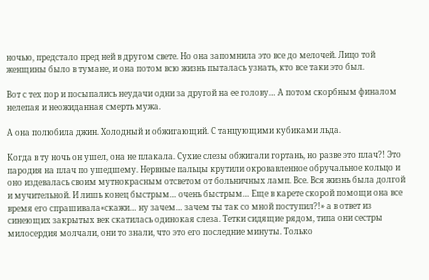ночью, предстало пред ней в другом свете. Но она запомнила это все до мелочей. Лицо той женщины было в тумане, и она потом всю жизнь пыталась узнать, кто все таки это был.

Вот с тех пор и посыпались неудачи одни за другой на ее голову… А потом скорбным финалом нелепая и неожиданная смерть мужа.

А она полюбила джин. Холодный и обжигающий. С танцующими кубиками льда.

Когда в ту ночь он ушел, она не плакала. Сухие слезы обжигали гортань, но разве это плач?! Это пародия на плач по ушедшему. Нервные пальцы крутили окровавленное обручальное кольцо и оно издевалась своим мутнокрасным отсветом от больничных ламп. Все. Вся жизнь была долгой и мучительной. И лишь конец быстрым… очень быстрым… Еще в карете скорой помощи она все время его спрашивала«скажи… ну зачем… зачем ты так со мной поступил?!» а в ответ из синеющих закрытых век скатилась одинокая слеза. Тетки сидящие рядом, типа они сестры милосердия молчали, они то знали, что это его последние минуты. Только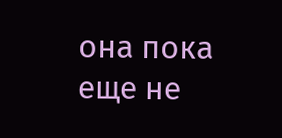она пока еще не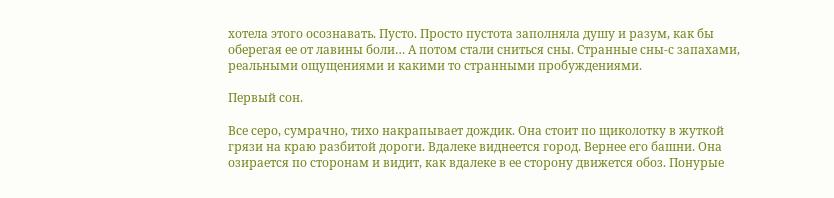хотела этого осознавать. Пусто. Просто пустота заполняла душу и разум, как бы оберегая ее от лавины боли… А потом стали сниться сны. Странные сны-с запахами, реальными ощущениями и какими то странными пробуждениями.

Первый сон.

Все серо, сумрачно, тихо накрапывает дождик. Она стоит по щиколотку в жуткой грязи на краю разбитой дороги. Вдалеке виднеется город. Вернее его башни. Она озирается по сторонам и видит, как вдалеке в ее сторону движется обоз. Понурые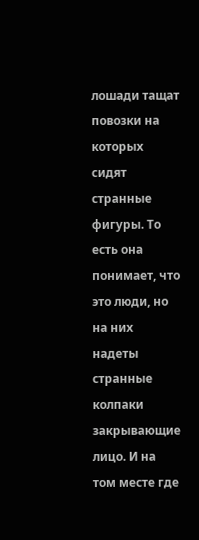лошади тащат повозки на которых сидят странные фигуры. То есть она понимает, что это люди, но на них надеты странные колпаки закрывающие лицо. И на том месте где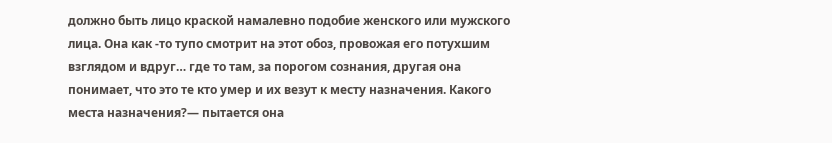должно быть лицо краской намалевно подобие женского или мужского лица. Она как -то тупо смотрит на этот обоз, провожая его потухшим взглядом и вдруг… где то там, за порогом сознания, другая она понимает, что это те кто умер и их везут к месту назначения. Какого места назначения?— пытается она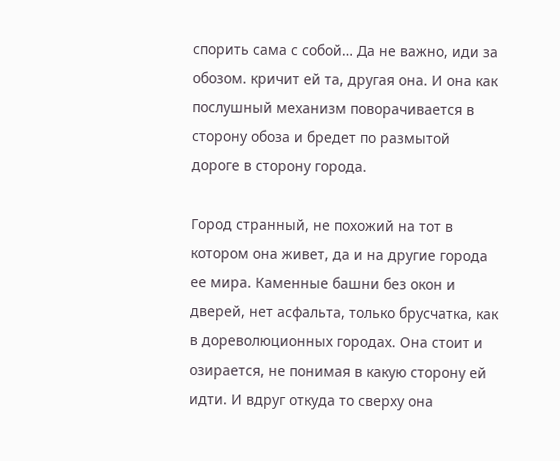спорить сама с собой… Да не важно, иди за обозом. кричит ей та, другая она. И она как послушный механизм поворачивается в сторону обоза и бредет по размытой дороге в сторону города.

Город странный, не похожий на тот в котором она живет, да и на другие города ее мира. Каменные башни без окон и дверей, нет асфальта, только брусчатка, как в дореволюционных городах. Она стоит и озирается, не понимая в какую сторону ей идти. И вдруг откуда то сверху она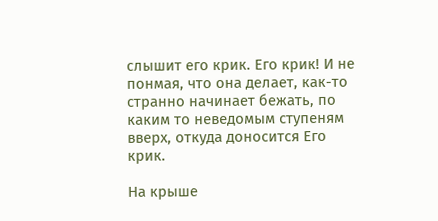слышит его крик. Его крик! И не понмая, что она делает, как-то странно начинает бежать, по каким то неведомым ступеням вверх, откуда доносится Его крик.

На крыше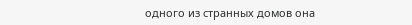одного из странных домов она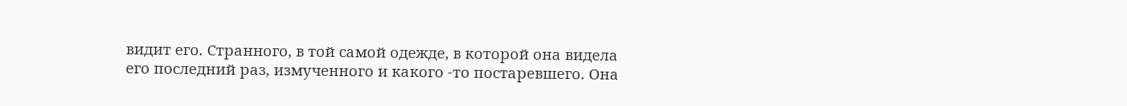видит его. Странного, в той самой одежде, в которой она видела его последний раз, измученного и какого -то постаревшего. Она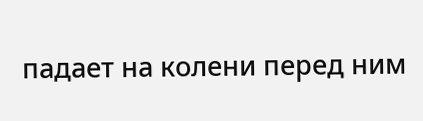падает на колени перед ним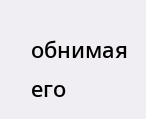обнимая его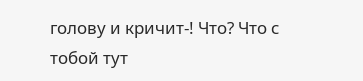голову и кричит-! Что? Что с тобой тут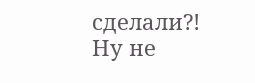сделали?! Ну не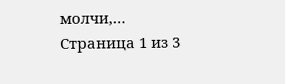молчи,…
Страница 1 из 3